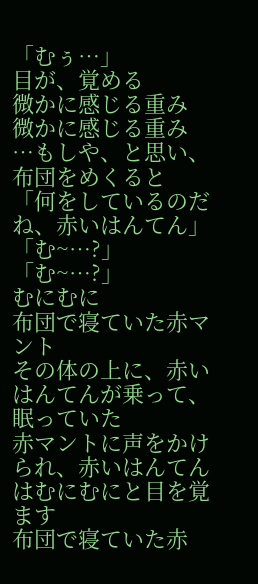「むぅ…」
目が、覚める
微かに感じる重み
微かに感じる重み
…もしや、と思い、布団をめくると
「何をしているのだね、赤いはんてん」
「む~…?」
「む~…?」
むにむに
布団で寝ていた赤マント
その体の上に、赤いはんてんが乗って、眠っていた
赤マントに声をかけられ、赤いはんてんはむにむにと目を覚ます
布団で寝ていた赤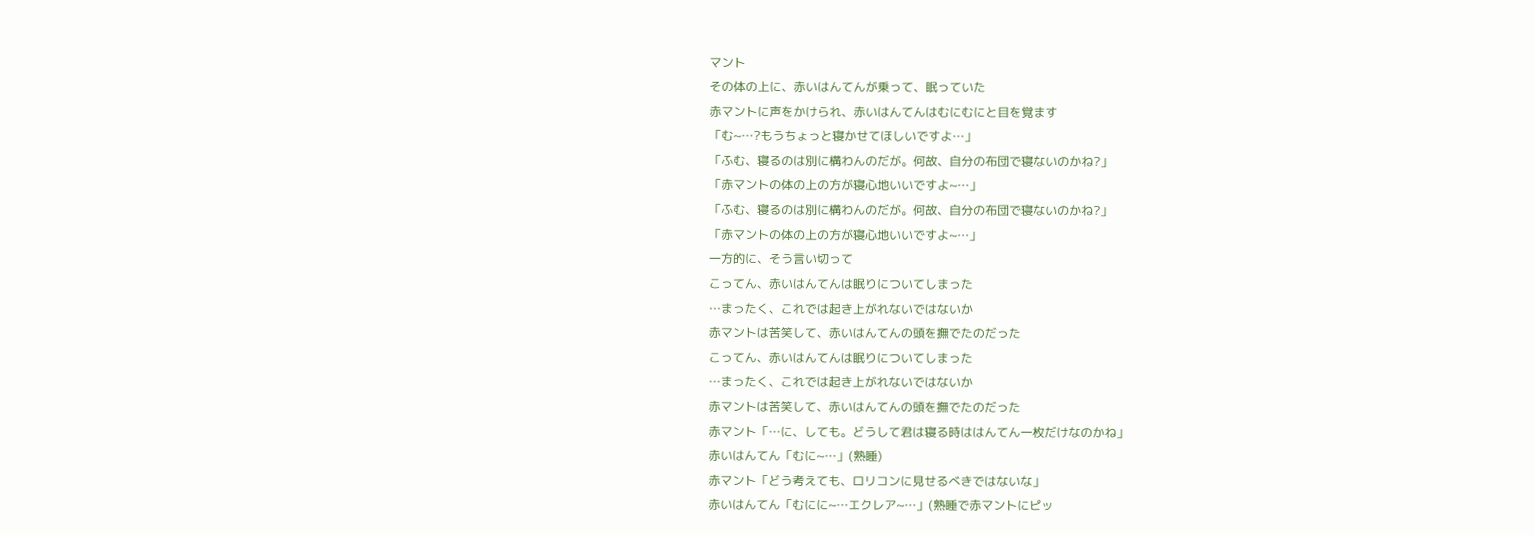マント
その体の上に、赤いはんてんが乗って、眠っていた
赤マントに声をかけられ、赤いはんてんはむにむにと目を覚ます
「む~…?もうちょっと寝かせてほしいですよ…」
「ふむ、寝るのは別に構わんのだが。何故、自分の布団で寝ないのかね?」
「赤マントの体の上の方が寝心地いいですよ~…」
「ふむ、寝るのは別に構わんのだが。何故、自分の布団で寝ないのかね?」
「赤マントの体の上の方が寝心地いいですよ~…」
一方的に、そう言い切って
こってん、赤いはんてんは眠りについてしまった
…まったく、これでは起き上がれないではないか
赤マントは苦笑して、赤いはんてんの頭を撫でたのだった
こってん、赤いはんてんは眠りについてしまった
…まったく、これでは起き上がれないではないか
赤マントは苦笑して、赤いはんてんの頭を撫でたのだった
赤マント「…に、しても。どうして君は寝る時ははんてん一枚だけなのかね」
赤いはんてん「むに~…」(熟睡)
赤マント「どう考えても、ロリコンに見せるべきではないな」
赤いはんてん「むにに~…エクレア~…」(熟睡で赤マントにピッ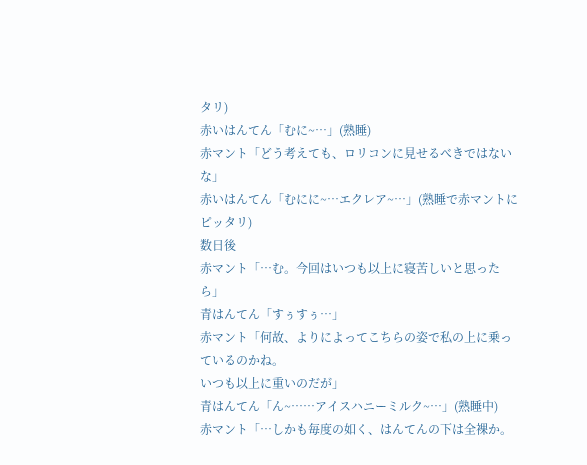タリ)
赤いはんてん「むに~…」(熟睡)
赤マント「どう考えても、ロリコンに見せるべきではないな」
赤いはんてん「むにに~…エクレア~…」(熟睡で赤マントにピッタリ)
数日後
赤マント「…む。今回はいつも以上に寝苦しいと思ったら」
青はんてん「すぅすぅ…」
赤マント「何故、よりによってこちらの姿で私の上に乗っているのかね。
いつも以上に重いのだが」
青はんてん「ん~……アイスハニーミルク~…」(熟睡中)
赤マント「…しかも毎度の如く、はんてんの下は全裸か。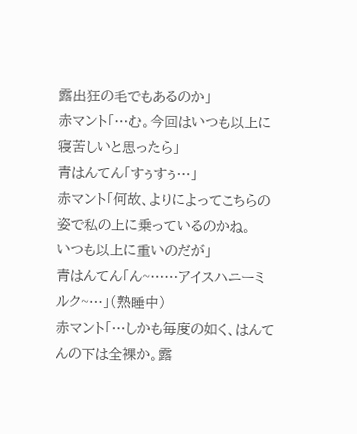露出狂の毛でもあるのか」
赤マント「…む。今回はいつも以上に寝苦しいと思ったら」
青はんてん「すぅすぅ…」
赤マント「何故、よりによってこちらの姿で私の上に乗っているのかね。
いつも以上に重いのだが」
青はんてん「ん~……アイスハニーミルク~…」(熟睡中)
赤マント「…しかも毎度の如く、はんてんの下は全裸か。露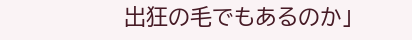出狂の毛でもあるのか」